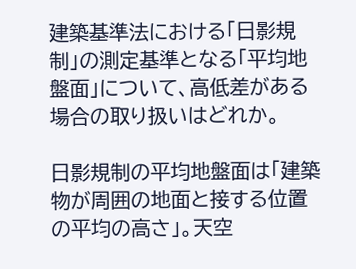建築基準法における「日影規制」の測定基準となる「平均地盤面」について、高低差がある場合の取り扱いはどれか。

日影規制の平均地盤面は「建築物が周囲の地面と接する位置の平均の高さ」。天空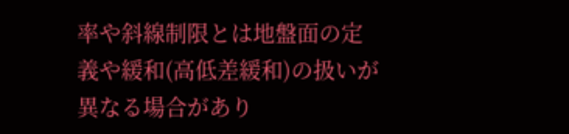率や斜線制限とは地盤面の定義や緩和(高低差緩和)の扱いが異なる場合があり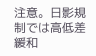注意。日影規制では高低差緩和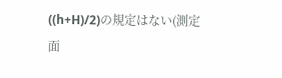((h+H)/2)の規定はない(測定面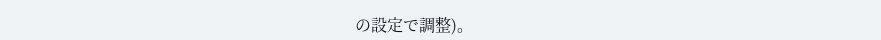の設定で調整)。